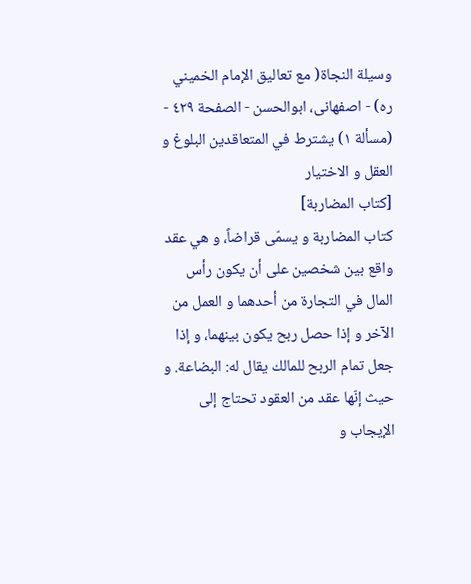وسيلة النجاة( مع تعاليق الإمام الخميني ره) - اصفهانى، ابوالحسن - الصفحة ٤٢٩ - (مسألة ١) يشترط في المتعاقدين البلوغ و العقل و الاختيار
[كتاب المضاربة]
كتاب المضاربة و يسمّى قراضاً، و هي عقد واقع بين شخصين على أن يكون رأس المال في التجارة من أحدهما و العمل من الآخر و إذا حصل ربح يكون بينهما، و إذا جعل تمام الربح للمالك يقال له: البضاعة. و حيث إنّها عقد من العقود تحتاج إلى الإيجاب و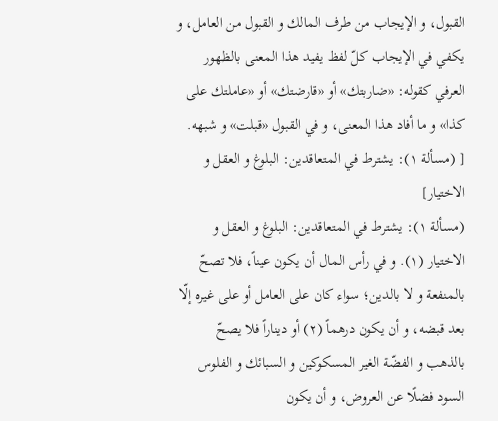القبول، و الإيجاب من طرف المالك و القبول من العامل، و يكفي في الإيجاب كلّ لفظ يفيد هذا المعنى بالظهور العرفي كقوله: «ضاربتك» أو «قارضتك» أو «عاملتك على كذا» و ما أفاد هذا المعنى، و في القبول «قبلت» و شبهه.
[ (مسألة ١): يشترط في المتعاقدين: البلوغ و العقل و الاختيار]
(مسألة ١): يشترط في المتعاقدين: البلوغ و العقل و الاختيار (١). و في رأس المال أن يكون عيناً، فلا تصحّ بالمنفعة و لا بالدين؛ سواء كان على العامل أو على غيره إلّا بعد قبضه، و أن يكون درهماً (٢) أو ديناراً فلا يصحّ بالذهب و الفضّة الغير المسكوكين و السبائك و الفلوس السود فضلًا عن العروض، و أن يكون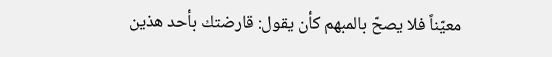معيّناً فلا يصحّ بالمبهم كأن يقول: قارضتك بأحد هذين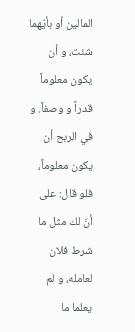المالين أو بأيّهما شئت، و أن يكون معلوماً قدراً و وصفاً. و في الربح أن يكون معلوماً، فلو قال: على أنّ لك مثل ما شرط فلان لعامله، و لم يعلما ما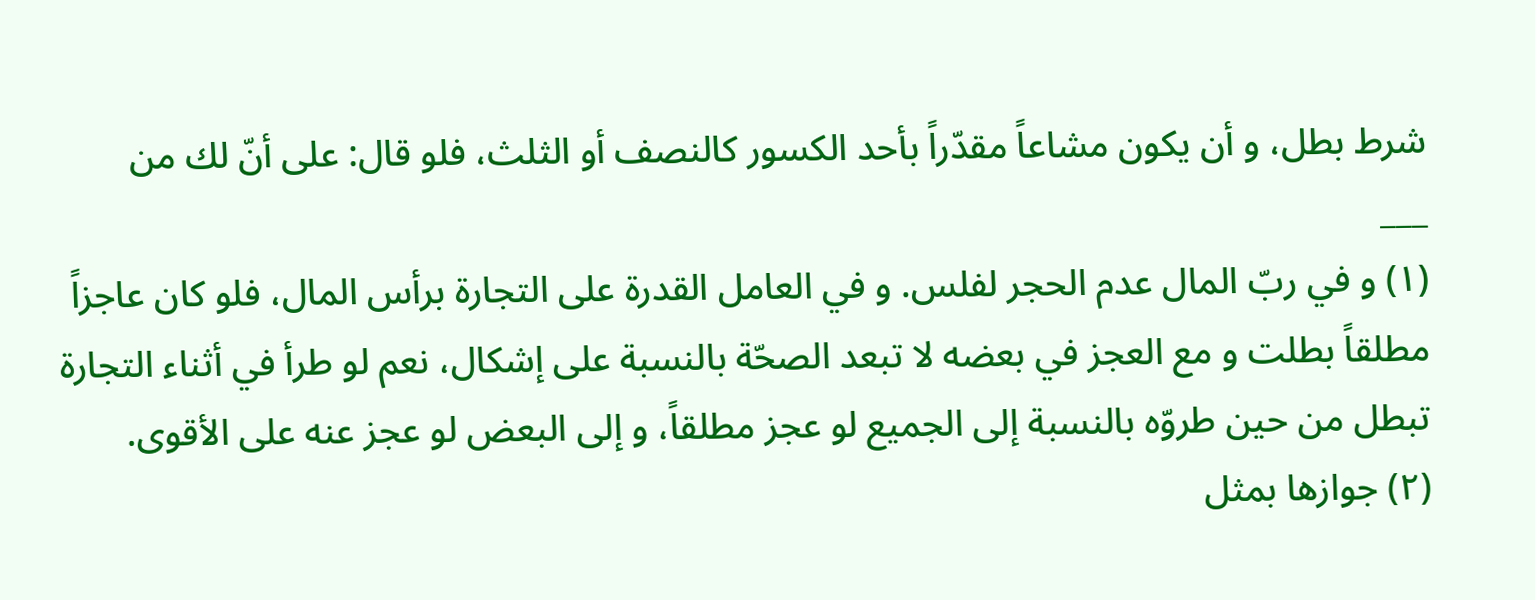شرط بطل، و أن يكون مشاعاً مقدّراً بأحد الكسور كالنصف أو الثلث، فلو قال: على أنّ لك من
___
(١) و في ربّ المال عدم الحجر لفلس. و في العامل القدرة على التجارة برأس المال، فلو كان عاجزاً مطلقاً بطلت و مع العجز في بعضه لا تبعد الصحّة بالنسبة على إشكال، نعم لو طرأ في أثناء التجارة تبطل من حين طروّه بالنسبة إلى الجميع لو عجز مطلقاً، و إلى البعض لو عجز عنه على الأقوى.
(٢) جوازها بمثل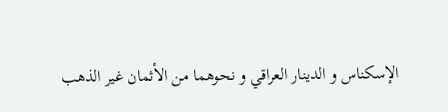الإسكناس و الدينار العراقي و نحوهما من الأثمان غير الذهب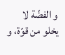و الفضّة لا يخلو من قوّة، و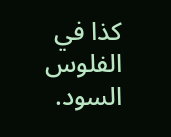كذا في الفلوس السود.